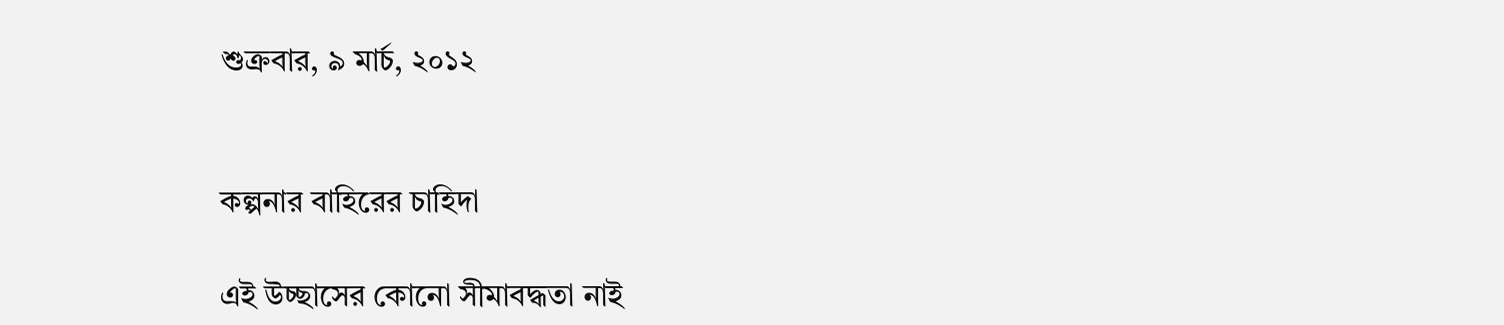শুক্রবার, ৯ মার্চ, ২০১২


কল্পনার বাহিরের চাহিদা

এই উচ্ছাসের কোনো সীমাবদ্ধতা নাই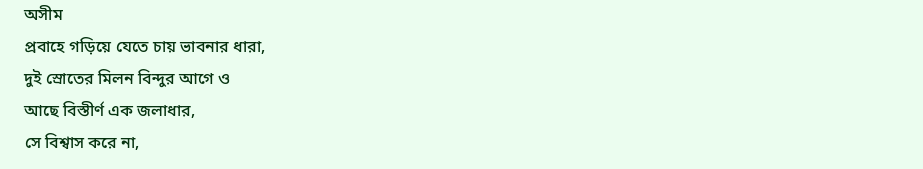অসীম
প্রবাহে গড়িয়ে যেতে চায় ভাবনার ধারা,
দুই স্রোতের মিলন বিন্দুর আগে ও
আছে বিস্তীর্ণ এক জলাধার,
সে বিশ্বাস করে না,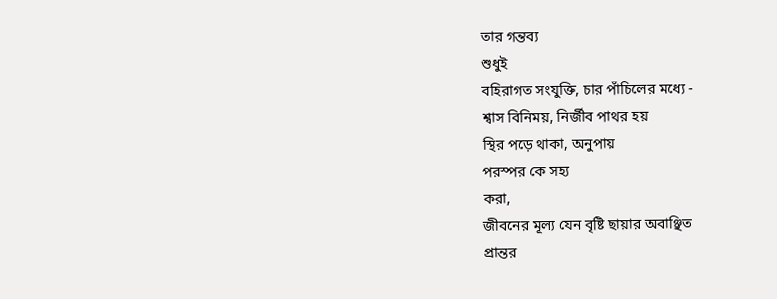তার গন্তব্য
শুধুই
বহিরাগত সংযুক্তি, চার পাঁচিলের মধ্যে -
শ্বাস বিনিময়, নির্জীব পাথর হয়
স্থির পড়ে থাকা, অনুপায়
পরস্পর কে সহ্য
করা,
জীবনের মূল্য যেন বৃষ্টি ছায়ার অবাঞ্ছিত
প্রান্তর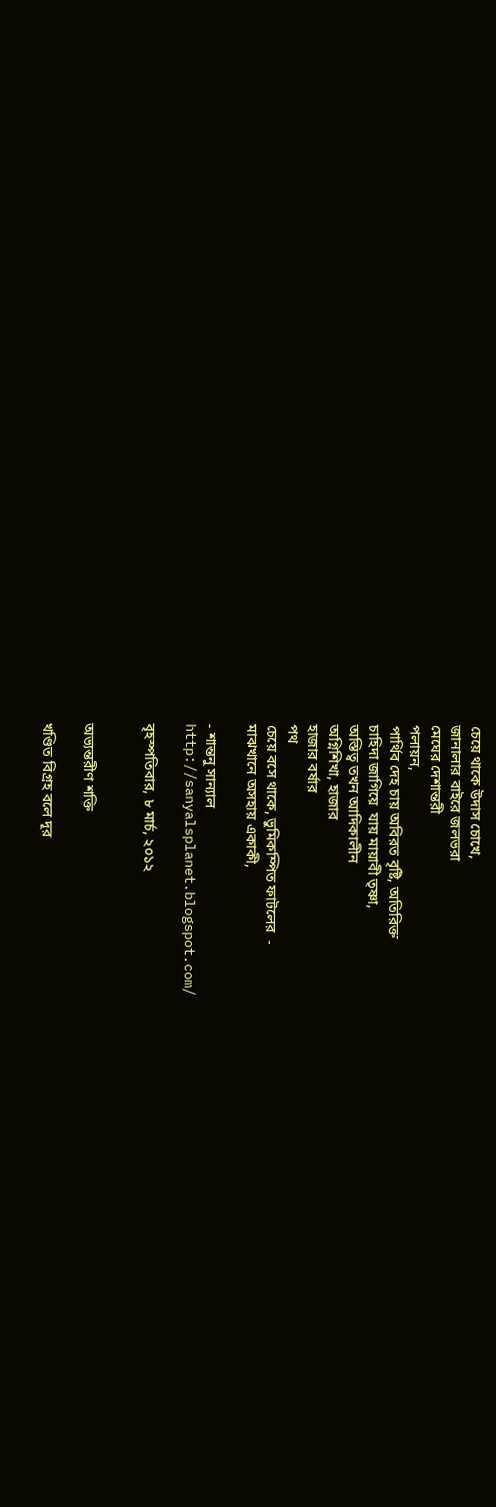চেয়ে থাকে উদাস চোখে,
জানালার বাইরে জলভরা
মেঘের দেশান্তরী
পলায়ন,
পার্থিব দেহ চায় অবিরত বৃষ্টি, অতিরিক্ত
চাহিদা জাগিয়ে  যায় মায়াবী তৃষ্ণা,
অস্তিত্ব তখন আদিকালীন
অগ্নিশিখা, হাজার
হাজার বর্ষার
পথ
চেয়ে বসে থাকে, ভুমিকম্পিত ফাটলের  -
মাঝখানে অসহায় একাকী,

- শান্তনু সান্যাল
http://sanyalsplanet.blogspot.com/

বৃহস্পতিবার, ৮ মার্চ, ২০১২


অভ্যন্তরীণ শক্তি

খণ্ডিত বিগ্রহ বলে দূর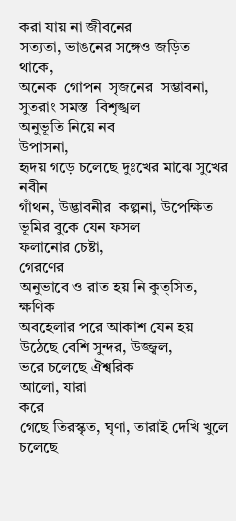করা যায় না জীবনের
সত্যতা, ভাঙনের সঙ্গেও জড়িত  থাকে,
অনেক  গোপন  সৃজনের  সম্ভাবনা,
সুতরাং সমস্ত  বিশৃঙ্খল
অনুভূতি নিয়ে নব
উপাসনা,
হৃদয় গড়ে চলেছে দুঃখের মাঝে সুখের নবীন
গাঁথন, উদ্ভাবনীর  কল্পনা, উপেক্ষিত
ভূমির বুকে যেন ফসল
ফলানোর চেষ্টা,
গেরণের
অনুভাবে ও রাত হয় নি কুত্সিত, ক্ষণিক
অবহেলার পরে আকাশ যেন হয়
উঠেছে বেশি সুন্দর, উজ্জ্বল,
ভরে চলেছে ঐশ্বরিক
আলো, যারা
করে
গেছে তিরস্কৃত, ঘৃণা, তারাই দেখি খুলে
চলেছে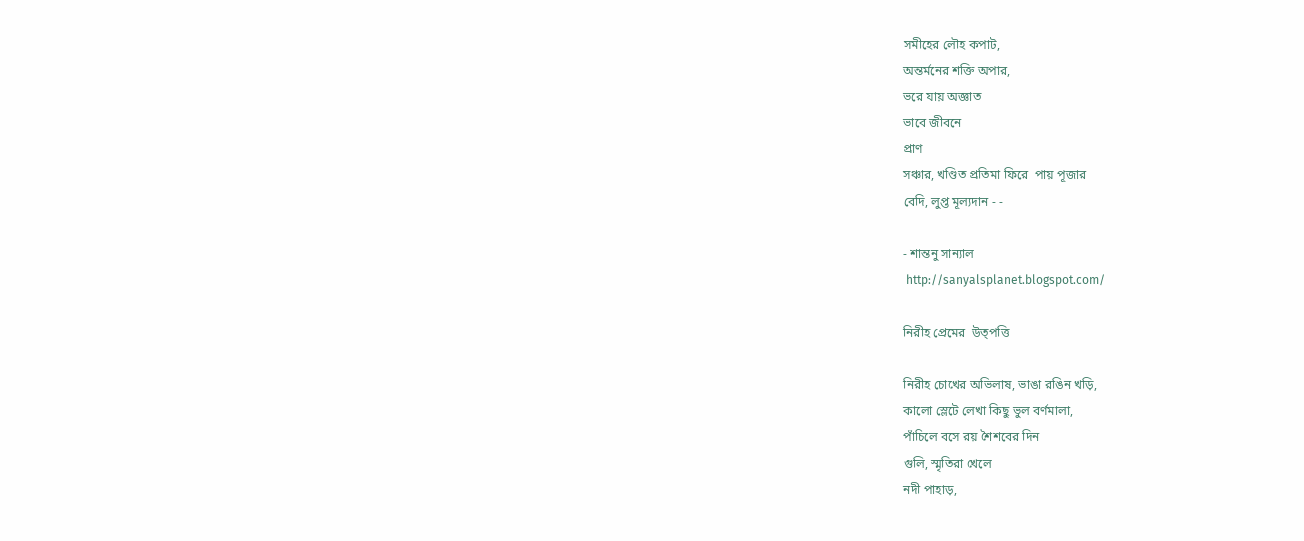সমীহের লৌহ কপাট,
অন্তর্মনের শক্তি অপার,
ভরে যায় অজ্ঞাত
ভাবে জীবনে
প্রাণ
সঞ্চার, খণ্ডিত প্রতিমা ফিরে  পায় পূজার
বেদি, লুপ্ত মূল্যদান - -

- শান্তনু সান্যাল
 http://sanyalsplanet.blogspot.com/

নিরীহ প্রেমের  উত্পত্তি

নিরীহ চোখের অভিলাষ, ভাঙা রঙিন খড়ি,
কালো স্লেটে লেখা কিছু ভুল বর্ণমালা,
পাঁচিলে বসে রয় শৈশবের দিন
গুলি, স্মৃতিরা খেলে
নদী পাহাড়,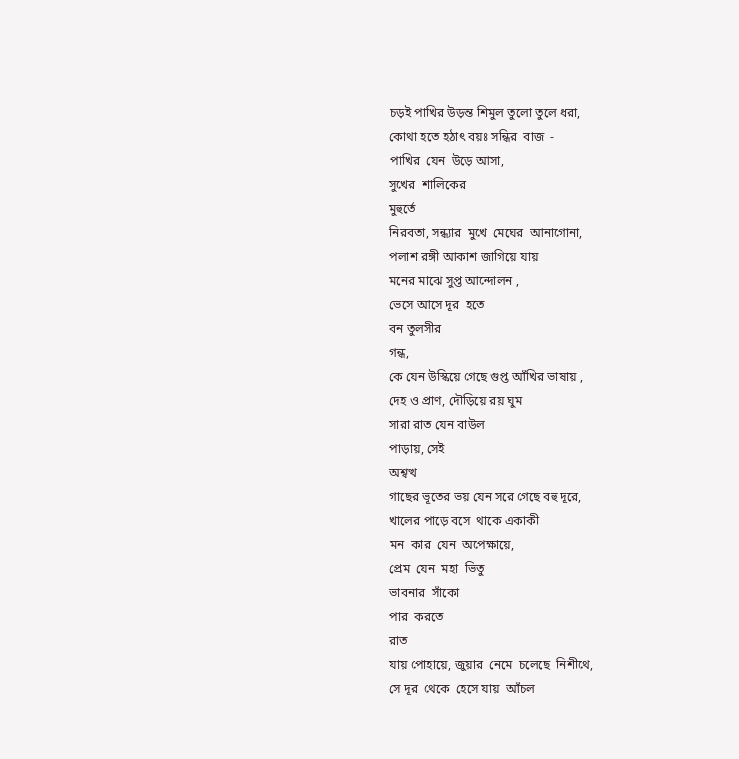চড়ই পাখির উড়ন্ত শিমুল তুলো তুলে ধরা,
কোথা হতে হঠাৎ বয়ঃ সন্ধির  বাজ  -
পাখির  যেন  উড়ে আসা,
সুখের  শালিকের
মুহুর্তে
নিরবতা, সন্ধ্যার  মুখে  মেঘের  আনাগোনা,
পলাশ রঙ্গী আকাশ জাগিয়ে যায়
মনের মাঝে সুপ্ত আন্দোলন ,
ভেসে আসে দূর  হতে
বন তুলসীর
গন্ধ,
কে যেন উস্কিয়ে গেছে গুপ্ত আঁখির ভাষায় ,
দেহ ও প্রাণ, দৌড়িয়ে রয় ঘুম
সারা রাত যেন বাউল
পাড়ায়, সেই
অশ্বত্থ
গাছের ভূতের ভয় যেন সরে গেছে বহু দূরে,
খালের পাড়ে বসে  থাকে একাকী
মন  কার  যেন  অপেক্ষায়ে,
প্রেম  যেন  মহা  ভিতু
ভাবনার  সাঁকো
পার  করতে
রাত
যায় পোহায়ে, জুয়ার  নেমে  চলেছে  নিশীথে,
সে দূর  থেকে  হেসে যায়  আঁচল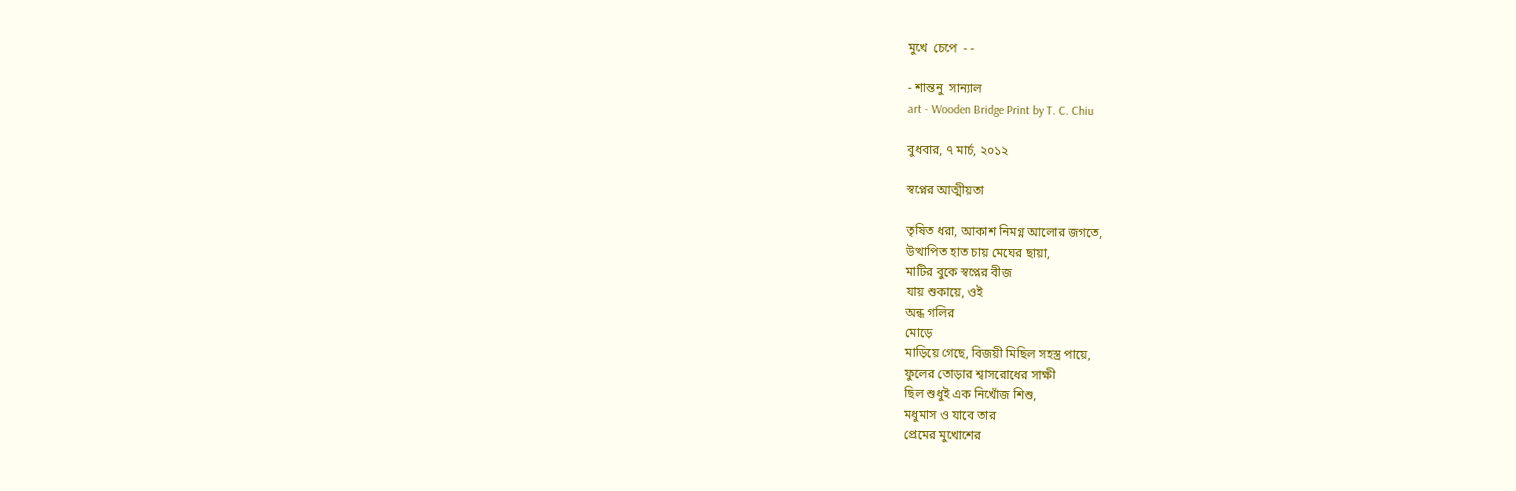মুখে  চেপে  - -

- শান্তনু  সান্যাল
art - Wooden Bridge Print by T. C. Chiu

বুধবার, ৭ মার্চ, ২০১২

স্বপ্নের আত্মীয়তা

তৃষিত ধরা, আকাশ নিমগ্ন আলোর জগতে,
উত্থাপিত হাত চায় মেঘের ছায়া,
মাটির বুকে স্বপ্নের বীজ
যায় শুকায়ে, ওই
অন্ধ গলির
মোড়ে
মাড়িয়ে গেছে, বিজয়ী মিছিল সহস্ত্র পায়ে,
ফুলের তোড়ার শ্বাসরোধের সাক্ষী
ছিল শুধুই এক নিখোঁজ শিশু,
মধুমাস ও যাবে তার
প্রেমের মুখোশের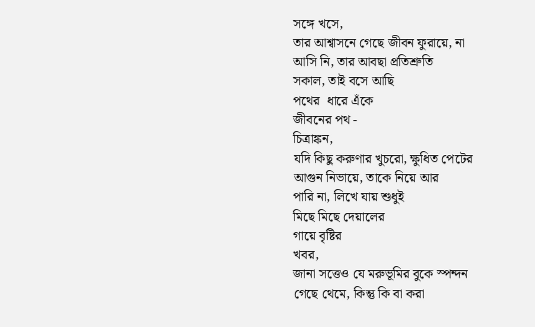সঙ্গে খসে,
তার আশ্বাসনে গেছে জীবন ফুরায়ে, না
আসি নি, তার আবছা প্রতিশ্রুতি
সকাল, তাই বসে আছি
পথের  ধারে এঁকে
জীবনের পথ -
চিত্রাঙ্কন,
যদি কিছু করুণার খুচরো, ক্ষুধিত পেটের
আগুন নিভায়ে, তাকে নিয়ে আর
পারি না, লিখে যায় শুধুই
মিছে মিছে দেয়ালের
গায়ে বৃষ্টির
খবর,
জানা সত্তেও যে মরুভূমির বুকে স্পন্দন
গেছে থেমে, কিন্তু কি বা করা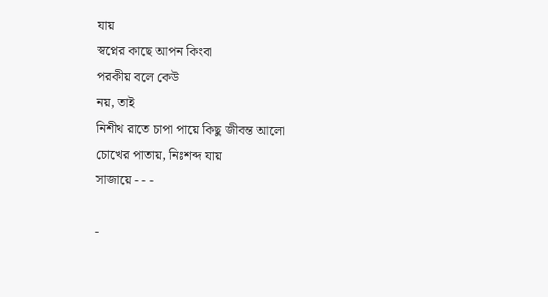যায়
স্বপ্নের কাছে আপন কিংবা
পরকীয় বলে কেউ
নয়, তাই
নিশীথ রাতে চাপা পায়ে কিছু জীবন্ত আলো
চোখের পাতায়, নিঃশব্দ যায়
সাজায়ে - - -

-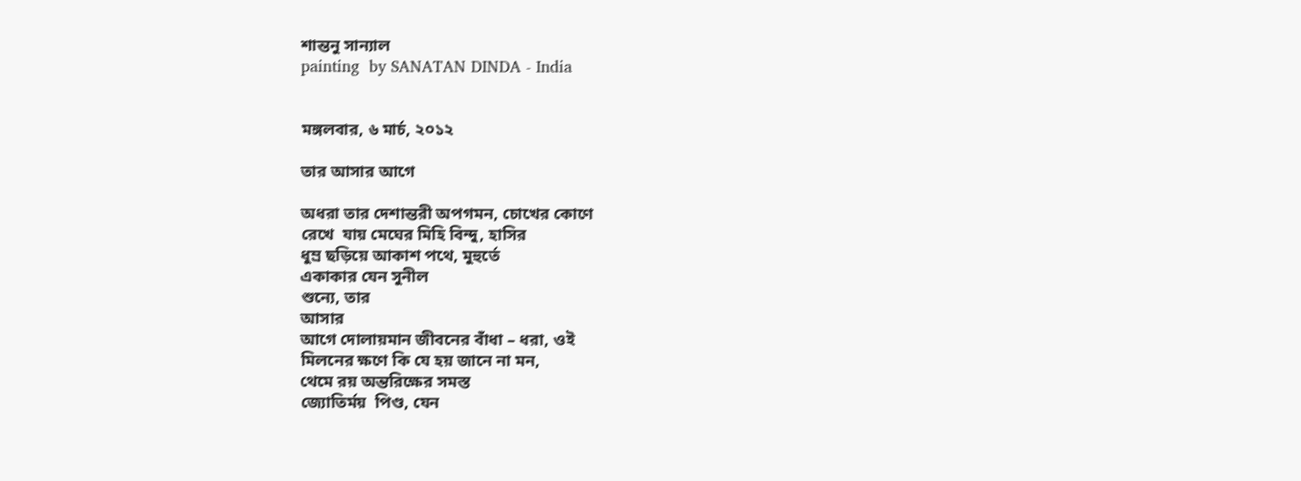শান্তনু সান্যাল
painting  by SANATAN DINDA - India


মঙ্গলবার, ৬ মার্চ, ২০১২

তার আসার আগে

অধরা তার দেশান্তরী অপগমন, চোখের কোণে
রেখে  যায় মেঘের মিহি বিন্দু, হাসির
ধুম্র ছড়িয়ে আকাশ পথে, মুহুর্তে
একাকার যেন সুনীল
শুন্যে, তার
আসার
আগে দোলায়মান জীবনের বাঁধা – ধরা, ওই
মিলনের ক্ষণে কি যে হয় জানে না মন,
থেমে রয় অন্তরিক্ষের সমস্ত
জ্যোতির্ময়  পিণ্ড, যেন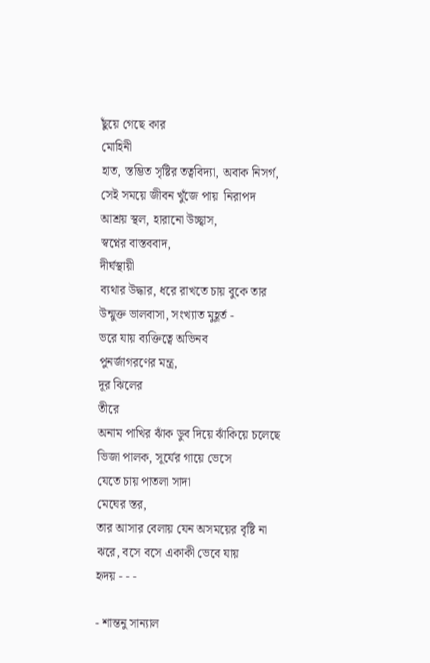ছুঁয়ে গেছে কার
মোহিনী
হাত, স্তম্ভিত সৃষ্টির তত্ববিদ্যা, অবাক নিসর্গ,
সেই সময়ে জীবন খুঁজে পায়  নিরাপদ
আশ্রয় স্থল, হারানো উচ্ছ্বাস,
স্বপ্নের বাস্তববাদ,
দীর্ঘস্থায়ী
ব্যথার উদ্ধার, ধরে রাখতে চায় বুকে তার
উন্মুক্ত ভালবাসা, সংখ্যাত মুহূর্ত -
ভরে যায় ব্যক্তিত্বে অভিনব
পুনর্জাগরণের মন্ত্র,
দূর ঝিলের
তীরে
অনাম পাখির ঝাঁক ডুব দিয়ে ঝাঁকিয়ে চলেছে
ভিজা পালক, সূর্যের গায়ে ভেসে
যেতে চায় পাতলা সাদা
মেঘের স্তর,
তার আসার বেলায় যেন অসময়ের বৃষ্টি না
ঝরে, বসে বসে একাকী ভেবে যায়
হৃদয় - - -

- শান্তনু সান্যাল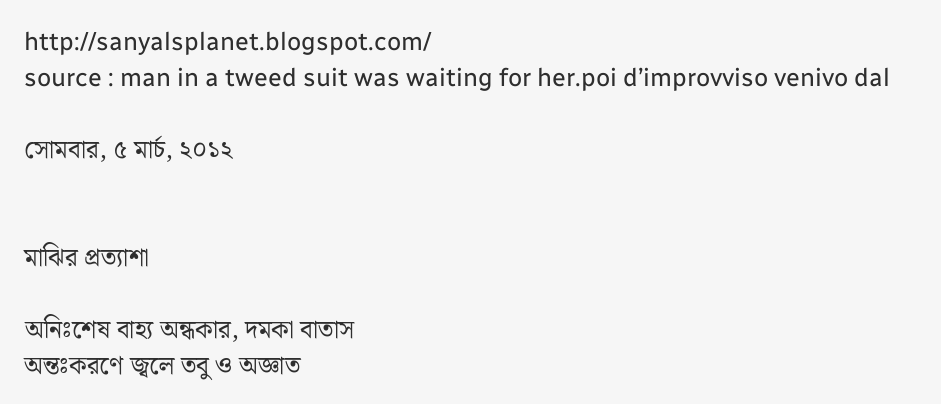http://sanyalsplanet.blogspot.com/
source : man in a tweed suit was waiting for her.poi d’improvviso venivo dal

সোমবার, ৫ মার্চ, ২০১২


মাঝির প্রত্যাশা

অনিঃশেষ বাহ্য অন্ধকার, দমকা বাতাস
অন্তঃকরণে জ্বলে তবু ও অজ্ঞাত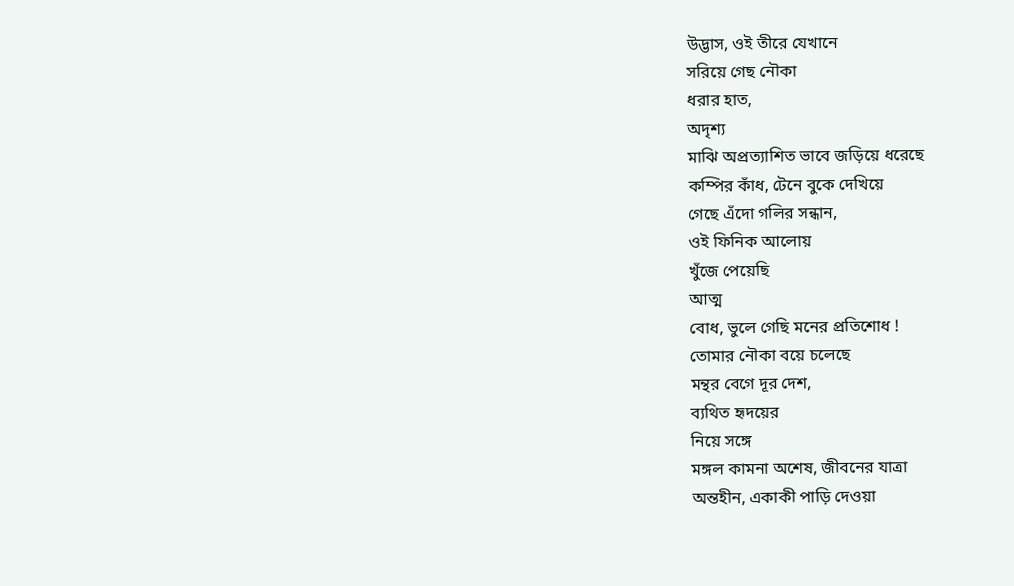উদ্ভাস, ওই তীরে যেখানে
সরিয়ে গেছ নৌকা
ধরার হাত,
অদৃশ্য
মাঝি অপ্রত্যাশিত ভাবে জড়িয়ে ধরেছে
কম্পির কাঁধ, টেনে বুকে দেখিয়ে
গেছে এঁদো গলির সন্ধান,
ওই ফিনিক আলোয়
খুঁজে পেয়েছি
আত্ম
বোধ, ভুলে গেছি মনের প্রতিশোধ !
তোমার নৌকা বয়ে চলেছে
মন্থর বেগে দূর দেশ,
ব্যথিত হৃদয়ের
নিয়ে সঙ্গে
মঙ্গল কামনা অশেষ, জীবনের যাত্রা
অন্তহীন, একাকী পাড়ি দেওয়া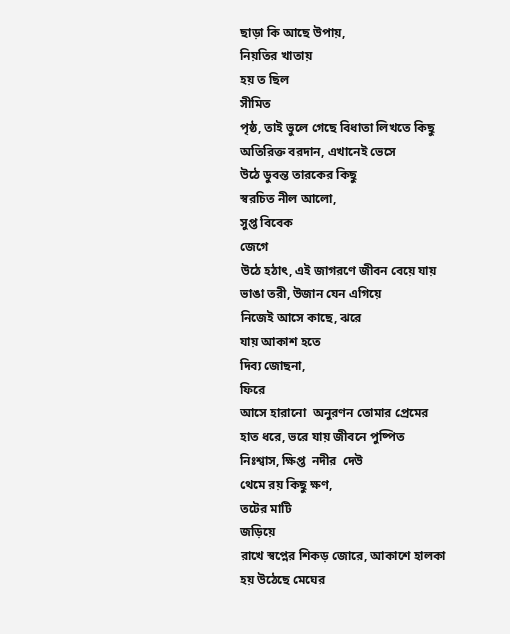ছাড়া কি আছে উপায়,
নিয়তির খাতায়
হয় ত ছিল
সীমিত
পৃষ্ঠ, তাই ভুলে গেছে বিধাতা লিখতে কিছু
অতিরিক্ত বরদান, এখানেই ভেসে
উঠে ডুবন্ত তারকের কিছু
স্বরচিত নীল আলো,
সুপ্ত বিবেক
জেগে
উঠে হঠাৎ, এই জাগরণে জীবন বেয়ে যায়
ভাঙা তরী, উজান যেন এগিয়ে
নিজেই আসে কাছে, ঝরে
যায় আকাশ হতে
দিব্য জোছনা,
ফিরে
আসে হারানো  অনুরণন তোমার প্রেমের
হাত ধরে, ভরে যায় জীবনে পুষ্পিত
নিঃশ্বাস, ক্ষিপ্ত  নদীর  দেউ
থেমে রয় কিছু ক্ষণ,
তটের মাটি
জড়িয়ে
রাখে স্বপ্নের শিকড় জোরে, আকাশে হালকা
হয় উঠেছে মেঘের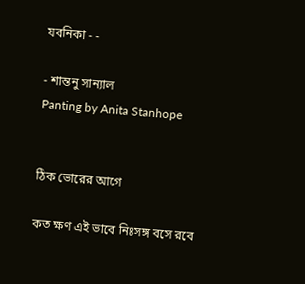যবনিকা - -

- শান্তনু সান্যাল
Panting by Anita Stanhope


ঠিক ভোরের আগে

কত ক্ষণ এই ভাবে নিঃসঙ্গ বসে রবে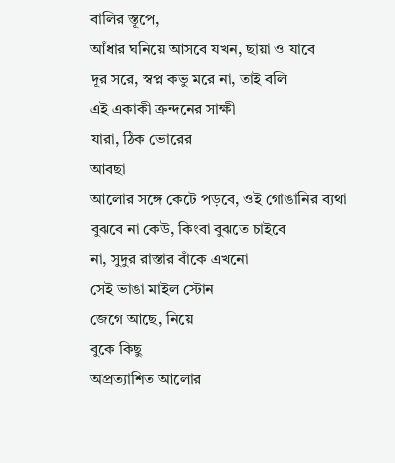বালির স্তূপে,
আঁধার ঘনিয়ে আসবে যখন, ছায়া ও যাবে
দূর সরে, স্বপ্ন কভু মরে না, তাই বলি
এই একাকী ক্রন্দনের সাক্ষী
যারা, ঠিক ভোরের
আবছা
আলোর সঙ্গে কেটে পড়বে, ওই গোঙানির ব্যথা
বুঝবে না কেউ, কিংবা বুঝতে চাইবে
না, সুদুর রাস্তার বাঁকে এখনো
সেই ভাঙা মাইল স্টোন
জেগে আছে, নিয়ে
বুকে কিছু
অপ্রত্যাশিত আলোর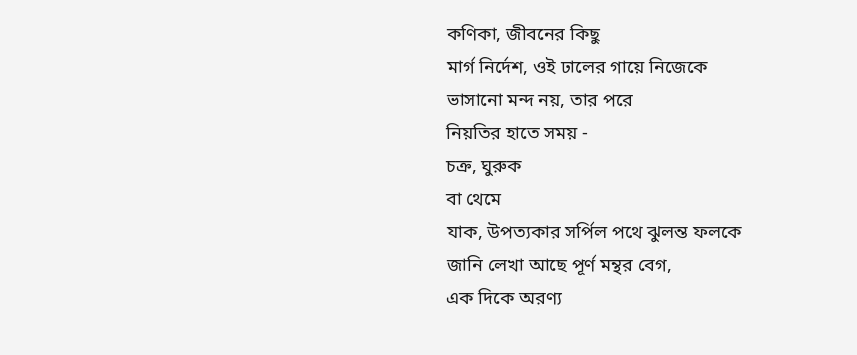কণিকা, জীবনের কিছু
মার্গ নির্দেশ, ওই ঢালের গায়ে নিজেকে
ভাসানো মন্দ নয়, তার পরে
নিয়তির হাতে সময় -
চক্র, ঘুরুক
বা থেমে
যাক, উপত্যকার সর্পিল পথে ঝুলন্ত ফলকে
জানি লেখা আছে পূর্ণ মন্থর বেগ,
এক দিকে অরণ্য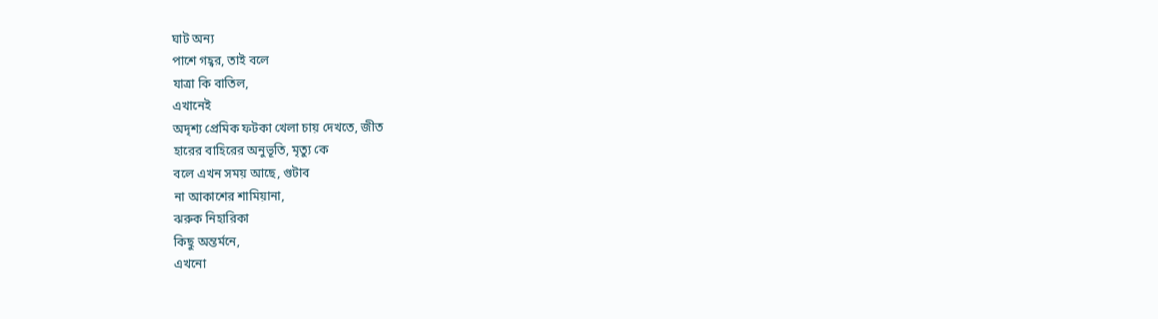ঘাট অন্য
পাশে গহ্বর, তাই বলে
যাত্রা কি বাতিল,
এখানেই
অদৃশ্য প্রেমিক ফটকা খেলা চায় দেখতে, জীত
হারের বাহিরের অনুভূতি, মৃত্যু কে
বলে এখন সময় আছে, গুটাব
না আকাশের শামিয়ানা,
ঝরুক নিহারিকা
কিছু অন্তর্মনে,
এখনো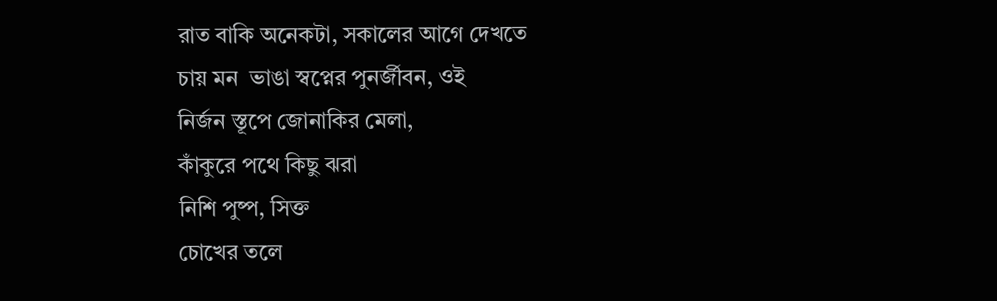রাত বাকি অনেকটা, সকালের আগে দেখতে
চায় মন  ভাঙা স্বপ্নের পুনর্জীবন, ওই
নির্জন স্তূপে জোনাকির মেলা,
কাঁকুরে পথে কিছু ঝরা
নিশি পুষ্প, সিক্ত
চোখের তলে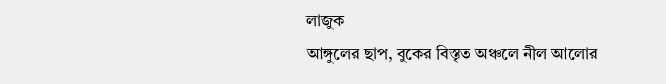লাজুক
আঙ্গুলের ছাপ, বুকের বিস্তৃত অঞ্চলে নীল আলোর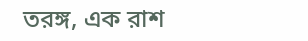তরঙ্গ, এক রাশ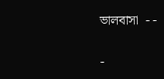ভালবাসা  - -

-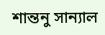শান্তনু সান্যাল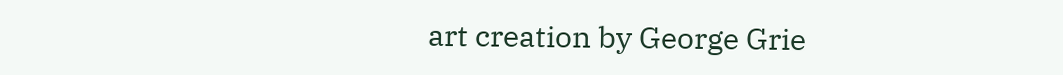art creation by George Grie